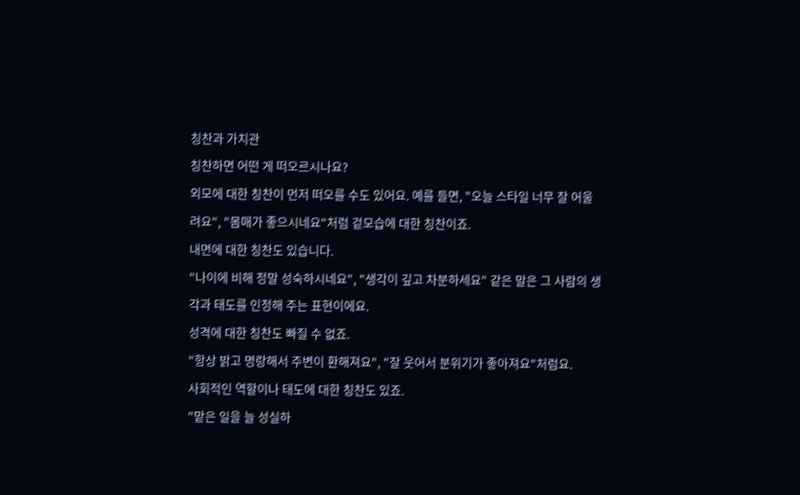칭찬과 가치관
칭찬하면 어떤 게 떠오르시나요?
외모에 대한 칭찬이 먼저 떠오를 수도 있어요. 예를 들면, "오늘 스타일 너무 잘 어울려요", "몸매가 좋으시네요"처럼 겉모습에 대한 칭찬이죠.
내면에 대한 칭찬도 있습니다.
"나이에 비해 정말 성숙하시네요", "생각이 깊고 차분하세요" 같은 말은 그 사람의 생각과 태도를 인정해 주는 표현이에요.
성격에 대한 칭찬도 빠질 수 없죠.
"항상 밝고 명랑해서 주변이 환해져요", "잘 웃어서 분위기가 좋아져요"처럼요.
사회적인 역할이나 태도에 대한 칭찬도 있죠.
"맡은 일을 늘 성실하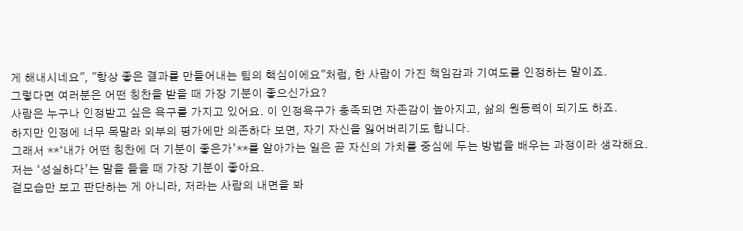게 해내시네요", "항상 좋은 결과를 만들어내는 팀의 핵심이에요"처럼, 한 사람이 가진 책임감과 기여도를 인정하는 말이죠.
그렇다면 여러분은 어떤 칭찬을 받을 때 가장 기분이 좋으신가요?
사람은 누구나 인정받고 싶은 욕구를 가지고 있어요. 이 인정욕구가 충족되면 자존감이 높아지고, 삶의 원동력이 되기도 하죠.
하지만 인정에 너무 목말라 외부의 평가에만 의존하다 보면, 자기 자신을 잃어버리기도 합니다.
그래서 **‘내가 어떤 칭찬에 더 기분이 좋은가’**를 알아가는 일은 곧 자신의 가치를 중심에 두는 방법을 배우는 과정이라 생각해요.
저는 ‘성실하다’는 말을 들을 때 가장 기분이 좋아요.
겉모습만 보고 판단하는 게 아니라, 저라는 사람의 내면을 봐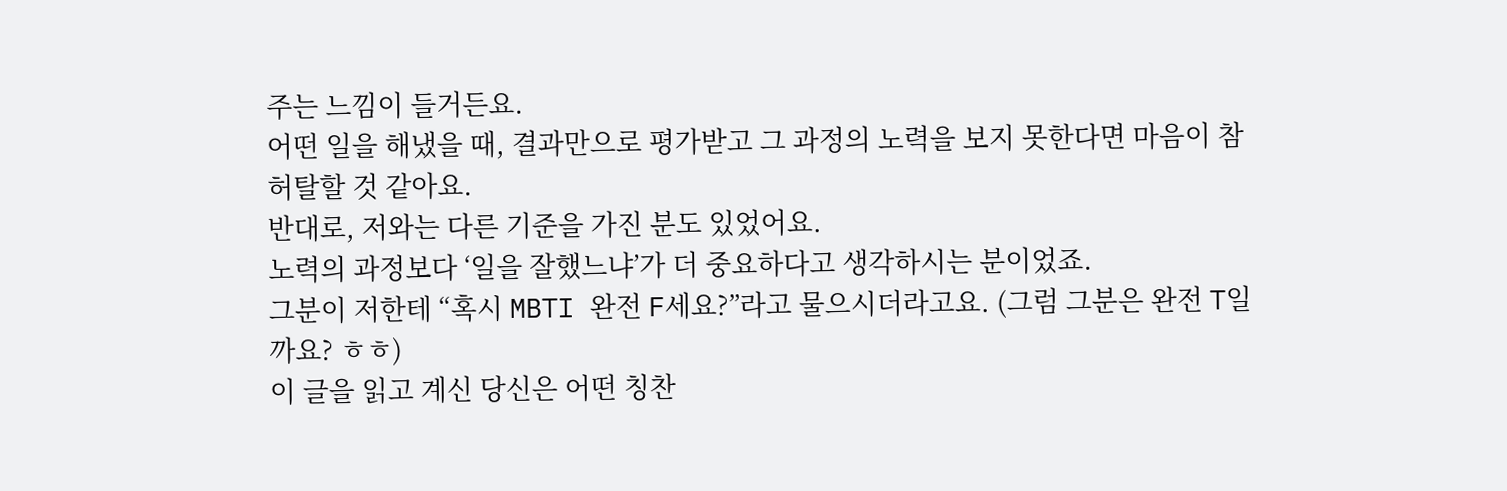주는 느낌이 들거든요.
어떤 일을 해냈을 때, 결과만으로 평가받고 그 과정의 노력을 보지 못한다면 마음이 참 허탈할 것 같아요.
반대로, 저와는 다른 기준을 가진 분도 있었어요.
노력의 과정보다 ‘일을 잘했느냐’가 더 중요하다고 생각하시는 분이었죠.
그분이 저한테 “혹시 MBTI 완전 F세요?”라고 물으시더라고요. (그럼 그분은 완전 T일까요? ㅎㅎ)
이 글을 읽고 계신 당신은 어떤 칭찬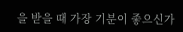을 받을 때 가장 기분이 좋으신가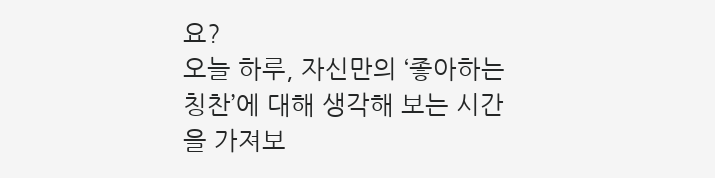요?
오늘 하루, 자신만의 ‘좋아하는 칭찬’에 대해 생각해 보는 시간을 가져보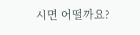시면 어떨까요?